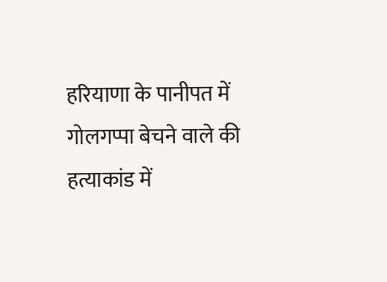हरियाणा के पानीपत में गोलगप्पा बेचने वाले की हत्याकांड में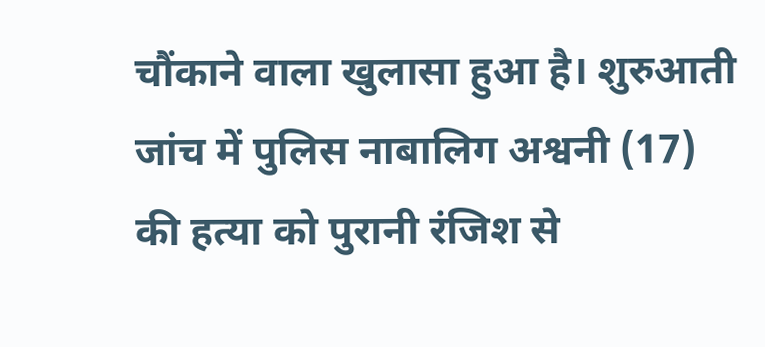चौंकाने वाला खुलासा हुआ है। शुरुआती जांच में पुलिस नाबालिग अश्वनी (17) की हत्या को पुरानी रंजिश से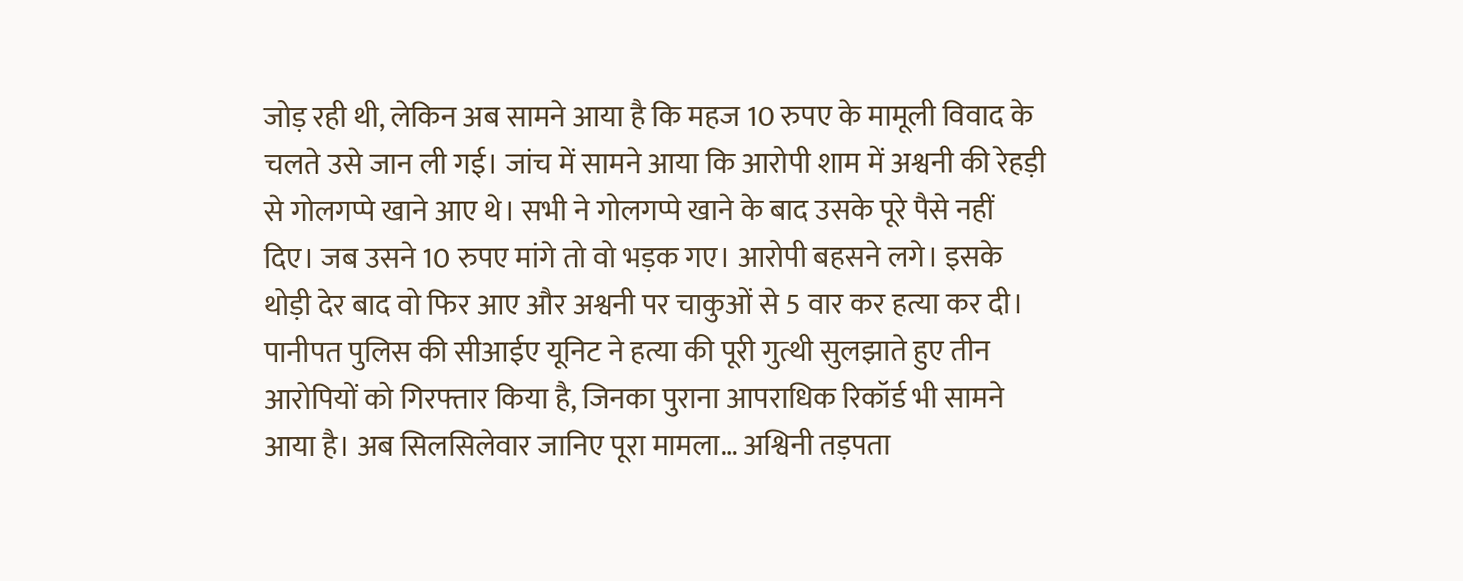जोड़ रही थी, लेकिन अब सामने आया है कि महज 10 रुपए के मामूली विवाद के चलते उसे जान ली गई। जांच में सामने आया कि आरोपी शाम में अश्वनी की रेहड़ी से गोलगप्पे खाने आए थे। सभी ने गोलगप्पे खाने के बाद उसके पूरे पैसे नहीं दिए। जब उसने 10 रुपए मांगे तो वो भड़क गए। आरोपी बहसने लगे। इसके थोड़ी देर बाद वो फिर आए और अश्वनी पर चाकुओं से 5 वार कर हत्या कर दी। पानीपत पुलिस की सीआईए यूनिट ने हत्या की पूरी गुत्थी सुलझाते हुए तीन आरोपियों को गिरफ्तार किया है, जिनका पुराना आपराधिक रिकॉर्ड भी सामने आया है। अब सिलसिलेवार जानिए पूरा मामला… अश्विनी तड़पता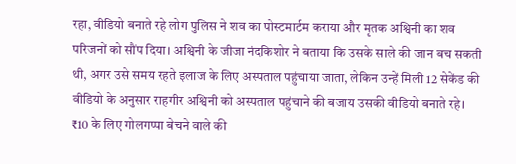रहा, वीडियो बनाते रहे लोग पुलिस ने शव का पोस्टमार्टम कराया और मृतक अश्विनी का शव परिजनों को सौंप दिया। अश्विनी के जीजा नंदकिशोर ने बताया कि उसके साले की जान बच सकती थी, अगर उसे समय रहते इलाज के लिए अस्पताल पहुंचाया जाता, लेकिन उन्हें मिली 12 सेकेंड की वीडियो के अनुसार राहगीर अश्विनी को अस्पताल पहुंचाने की बजाय उसकी वीडियो बनाते रहे।
₹10 के लिए गोलगप्पा बेचने वाले की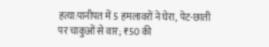हत्या:पानीपत में 5 हमलावरों ने घेरा, पेट-छाती पर चाकुओं से वार; ₹50 की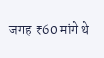जगह ₹60 मांगे थे